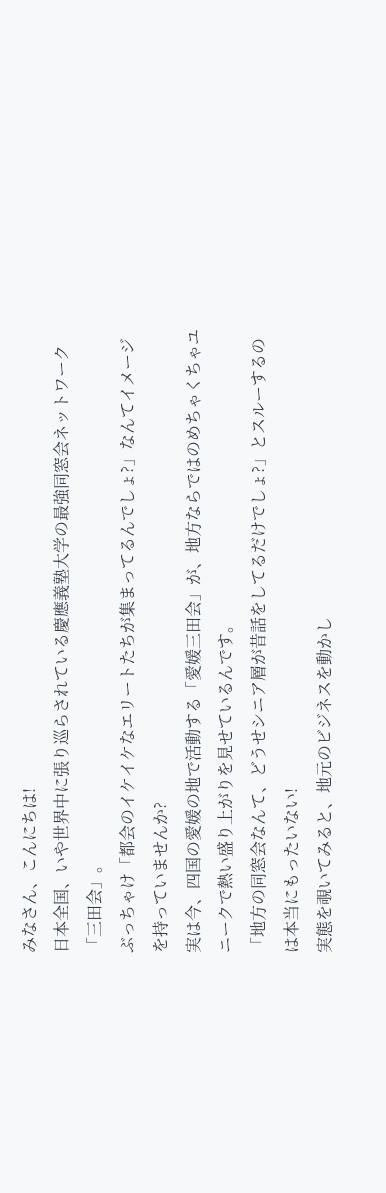みなさん、こんにちは!
日本全国、いや世界中に張り巡らされている慶應義塾大学の最強同窓会ネットワーク「三田会」。
ぶっちゃけ「都会のイケイケなエリートたちが集まってるんでしょ?」なんてイメージを持っていませんか?
実は今、四国の愛媛の地で活動する「愛媛三田会」が、地方ならではのめちゃくちゃユニークで熱い盛り上がりを見せているんです。
「地方の同窓会なんて、どうせシニア層が昔話をしてるだけでしょ?」とスルーするのは本当にもったいない!
実態を覗いてみると、地元のビジネスを動かし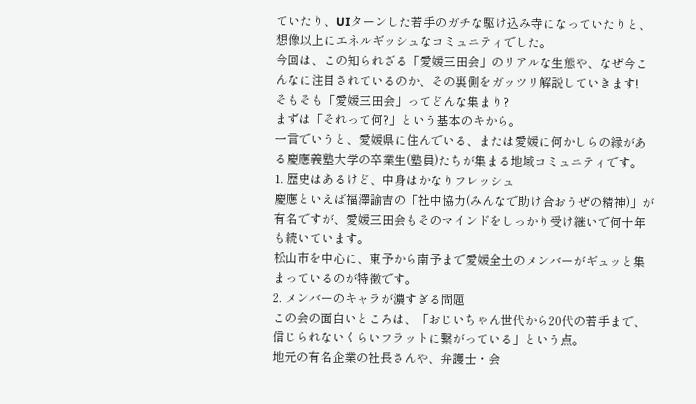ていたり、UIターンした若手のガチな駆け込み寺になっていたりと、想像以上にエネルギッシュなコミュニティでした。
今回は、この知られざる「愛媛三田会」のリアルな生態や、なぜ今こんなに注目されているのか、その裏側をガッツリ解説していきます!
そもそも「愛媛三田会」ってどんな集まり?
まずは「それって何?」という基本のキから。
一言でいうと、愛媛県に住んでいる、または愛媛に何かしらの縁がある慶應義塾大学の卒業生(塾員)たちが集まる地域コミュニティです。
1. 歴史はあるけど、中身はかなりフレッシュ
慶應といえば福澤諭吉の「社中協力(みんなで助け合おうぜの精神)」が有名ですが、愛媛三田会もそのマインドをしっかり受け継いで何十年も続いています。
松山市を中心に、東予から南予まで愛媛全土のメンバーがギュッと集まっているのが特徴です。
2. メンバーのキャラが濃すぎる問題
この会の面白いところは、「おじいちゃん世代から20代の若手まで、信じられないくらいフラットに繋がっている」という点。
地元の有名企業の社長さんや、弁護士・会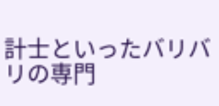計士といったバリバリの専門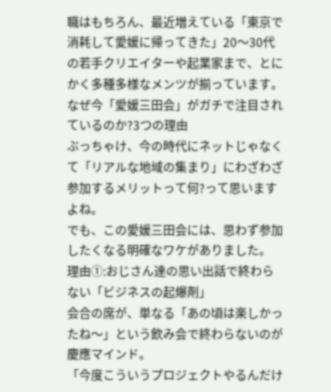職はもちろん、最近増えている「東京で消耗して愛媛に帰ってきた」20〜30代の若手クリエイターや起業家まで、とにかく多種多様なメンツが揃っています。
なぜ今「愛媛三田会」がガチで注目されているのか?3つの理由
ぶっちゃけ、今の時代にネットじゃなくて「リアルな地域の集まり」にわざわざ参加するメリットって何?って思いますよね。
でも、この愛媛三田会には、思わず参加したくなる明確なワケがありました。
理由①:おじさん達の思い出話で終わらない「ビジネスの起爆剤」
会合の席が、単なる「あの頃は楽しかったね〜」という飲み会で終わらないのが慶應マインド。
「今度こういうプロジェクトやるんだけ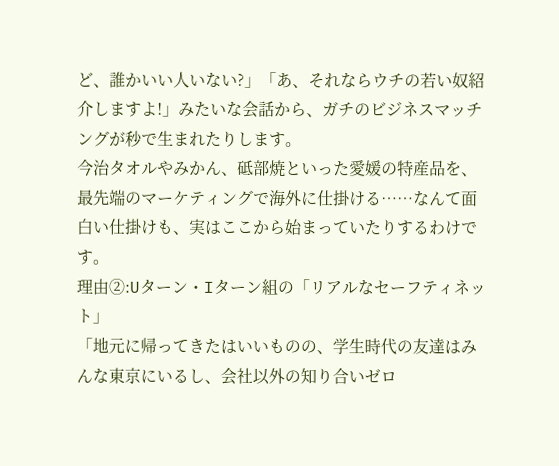ど、誰かいい人いない?」「あ、それならウチの若い奴紹介しますよ!」みたいな会話から、ガチのビジネスマッチングが秒で生まれたりします。
今治タオルやみかん、砥部焼といった愛媛の特産品を、最先端のマーケティングで海外に仕掛ける……なんて面白い仕掛けも、実はここから始まっていたりするわけです。
理由②:Uターン・Iターン組の「リアルなセーフティネット」
「地元に帰ってきたはいいものの、学生時代の友達はみんな東京にいるし、会社以外の知り合いゼロ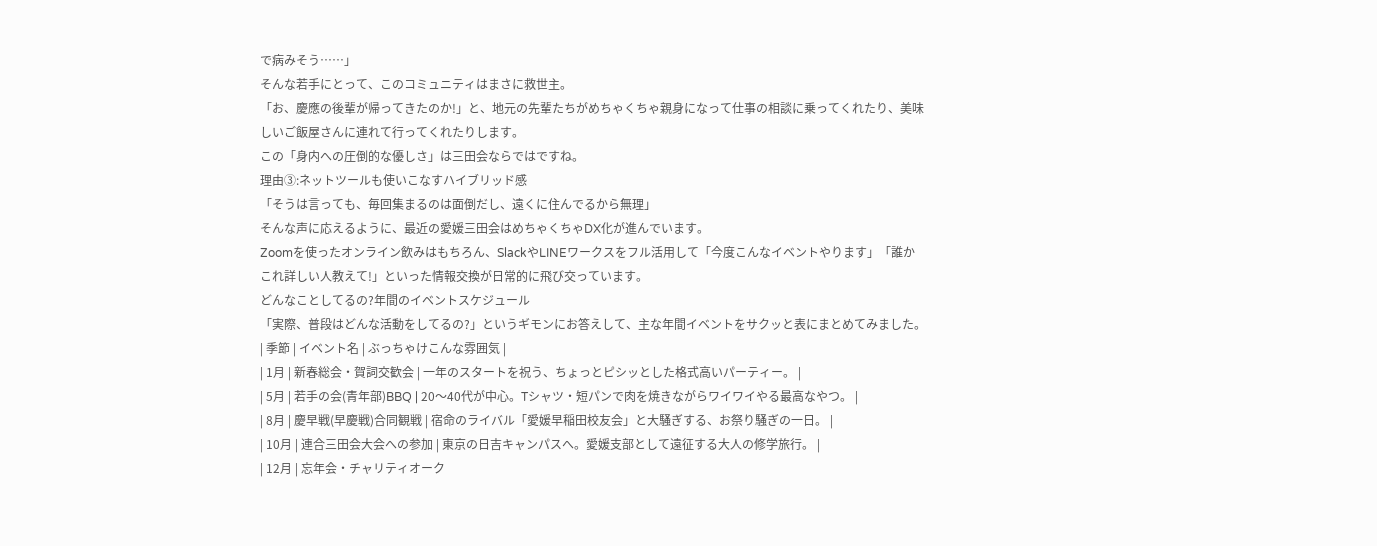で病みそう……」
そんな若手にとって、このコミュニティはまさに救世主。
「お、慶應の後輩が帰ってきたのか!」と、地元の先輩たちがめちゃくちゃ親身になって仕事の相談に乗ってくれたり、美味しいご飯屋さんに連れて行ってくれたりします。
この「身内への圧倒的な優しさ」は三田会ならではですね。
理由③:ネットツールも使いこなすハイブリッド感
「そうは言っても、毎回集まるのは面倒だし、遠くに住んでるから無理」
そんな声に応えるように、最近の愛媛三田会はめちゃくちゃDX化が進んでいます。
Zoomを使ったオンライン飲みはもちろん、SlackやLINEワークスをフル活用して「今度こんなイベントやります」「誰かこれ詳しい人教えて!」といった情報交換が日常的に飛び交っています。
どんなことしてるの?年間のイベントスケジュール
「実際、普段はどんな活動をしてるの?」というギモンにお答えして、主な年間イベントをサクッと表にまとめてみました。
| 季節 | イベント名 | ぶっちゃけこんな雰囲気 |
| 1月 | 新春総会・賀詞交歓会 | 一年のスタートを祝う、ちょっとピシッとした格式高いパーティー。 |
| 5月 | 若手の会(青年部)BBQ | 20〜40代が中心。Tシャツ・短パンで肉を焼きながらワイワイやる最高なやつ。 |
| 8月 | 慶早戦(早慶戦)合同観戦 | 宿命のライバル「愛媛早稲田校友会」と大騒ぎする、お祭り騒ぎの一日。 |
| 10月 | 連合三田会大会への参加 | 東京の日吉キャンパスへ。愛媛支部として遠征する大人の修学旅行。 |
| 12月 | 忘年会・チャリティオーク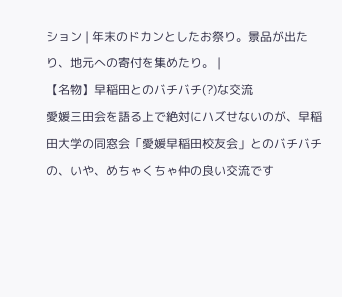ション | 年末のドカンとしたお祭り。景品が出たり、地元への寄付を集めたり。 |
【名物】早稲田とのバチバチ(?)な交流
愛媛三田会を語る上で絶対にハズせないのが、早稲田大学の同窓会「愛媛早稲田校友会」とのバチバチの、いや、めちゃくちゃ仲の良い交流です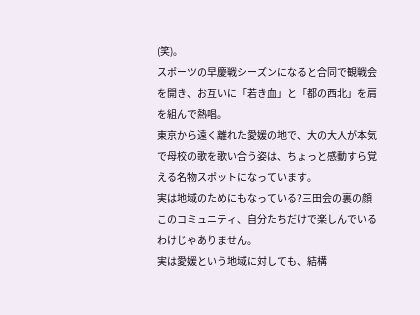(笑)。
スポーツの早慶戦シーズンになると合同で観戦会を開き、お互いに「若き血」と「都の西北」を肩を組んで熱唱。
東京から遠く離れた愛媛の地で、大の大人が本気で母校の歌を歌い合う姿は、ちょっと感動すら覚える名物スポットになっています。
実は地域のためにもなっている?三田会の裏の顔
このコミュニティ、自分たちだけで楽しんでいるわけじゃありません。
実は愛媛という地域に対しても、結構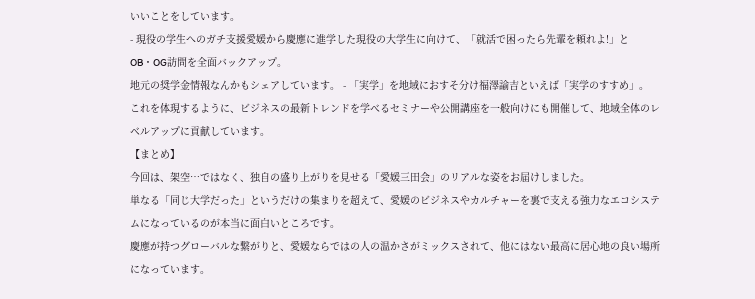いいことをしています。
- 現役の学生へのガチ支援愛媛から慶應に進学した現役の大学生に向けて、「就活で困ったら先輩を頼れよ!」とOB・OG訪問を全面バックアップ。
地元の奨学金情報なんかもシェアしています。 - 「実学」を地域におすそ分け福澤諭吉といえば「実学のすすめ」。
これを体現するように、ビジネスの最新トレンドを学べるセミナーや公開講座を一般向けにも開催して、地域全体のレベルアップに貢献しています。
【まとめ】
今回は、架空…ではなく、独自の盛り上がりを見せる「愛媛三田会」のリアルな姿をお届けしました。
単なる「同じ大学だった」というだけの集まりを超えて、愛媛のビジネスやカルチャーを裏で支える強力なエコシステムになっているのが本当に面白いところです。
慶應が持つグローバルな繋がりと、愛媛ならではの人の温かさがミックスされて、他にはない最高に居心地の良い場所になっています。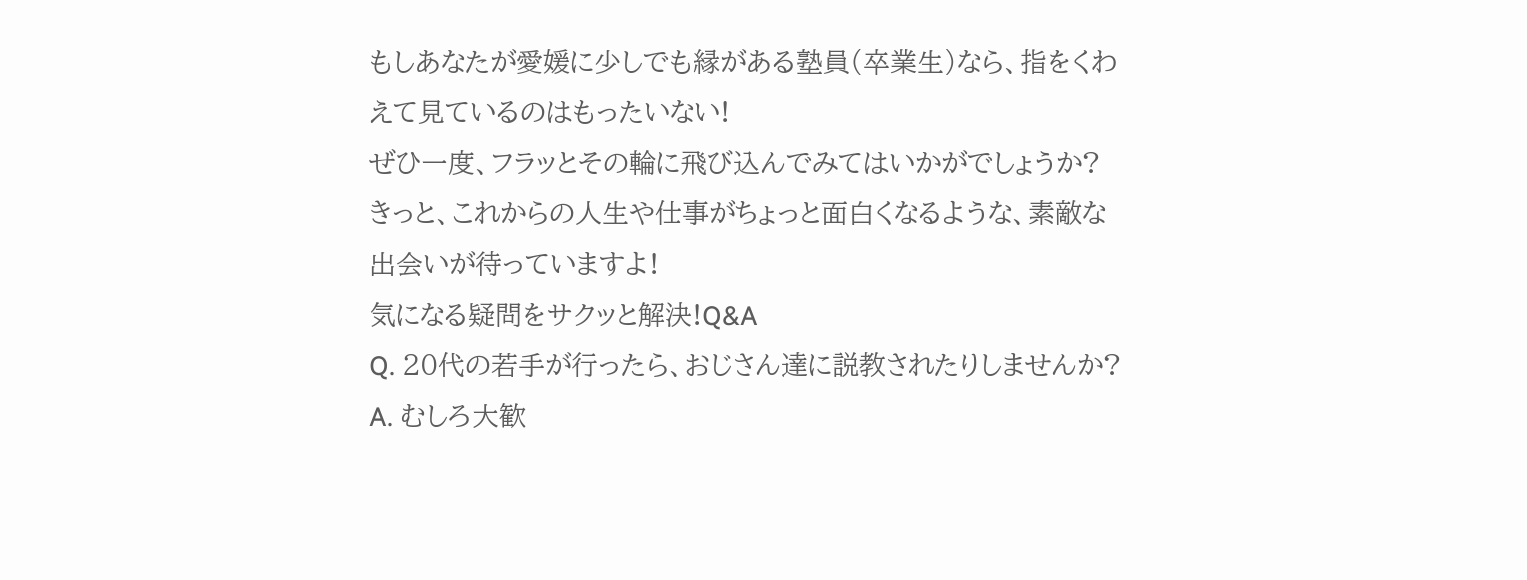もしあなたが愛媛に少しでも縁がある塾員(卒業生)なら、指をくわえて見ているのはもったいない!
ぜひ一度、フラッとその輪に飛び込んでみてはいかがでしょうか?
きっと、これからの人生や仕事がちょっと面白くなるような、素敵な出会いが待っていますよ!
気になる疑問をサクッと解決!Q&A
Q. 20代の若手が行ったら、おじさん達に説教されたりしませんか?
A. むしろ大歓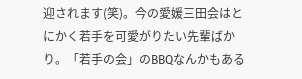迎されます(笑)。今の愛媛三田会はとにかく若手を可愛がりたい先輩ばかり。「若手の会」のBBQなんかもある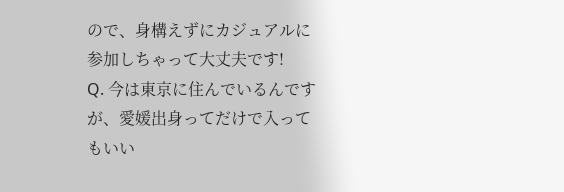ので、身構えずにカジュアルに参加しちゃって大丈夫です!
Q. 今は東京に住んでいるんですが、愛媛出身ってだけで入ってもいい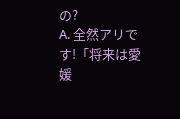の?
A. 全然アリです!「将来は愛媛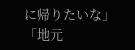に帰りたいな」「地元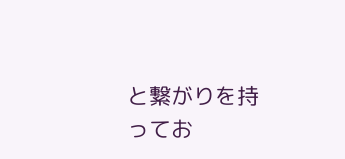と繋がりを持ってお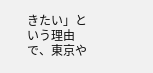きたい」という理由で、東京や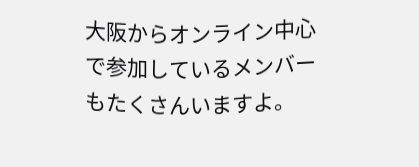大阪からオンライン中心で参加しているメンバーもたくさんいますよ。